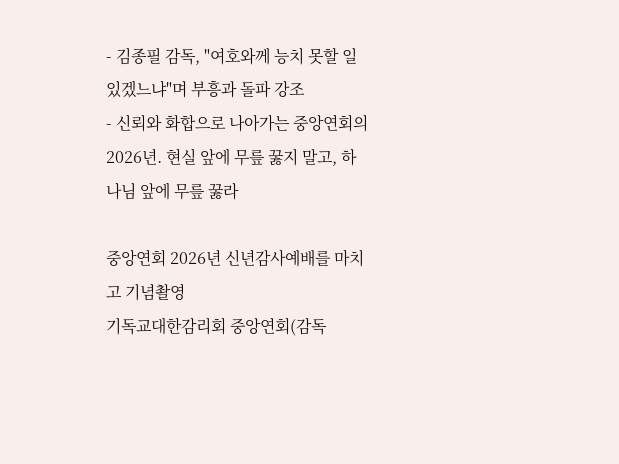- 김종필 감독, "여호와께 능치 못할 일 있겠느냐"며 부흥과 돌파 강조
- 신뢰와 화합으로 나아가는 중앙연회의 2026년. 현실 앞에 무릎 꿇지 말고, 하나님 앞에 무릎 꿇라

중앙연회 2026년 신년감사예배를 마치고 기념촬영
기독교대한감리회 중앙연회(감독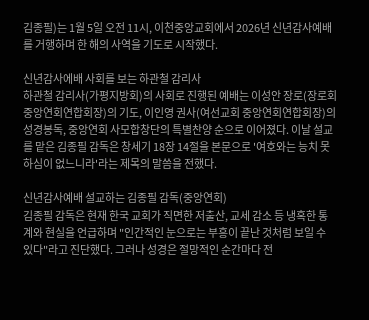김종필)는 1월 5일 오전 11시, 이천중앙교회에서 2026년 신년감사예배를 거행하며 한 해의 사역을 기도로 시작했다.

신년감사에배 사회를 보는 하관철 감리사
하관철 감리사(가평지방회)의 사회로 진행된 예배는 이성안 장로(장로회 중앙연회연합회장)의 기도, 이인영 권사(여선교회 중앙연회연합회장)의 성경봉독, 중앙연회 사모합창단의 특별찬양 순으로 이어졌다. 이날 설교를 맡은 김종필 감독은 창세기 18장 14절을 본문으로 '여호와는 능치 못하심이 없느니라'라는 제목의 말씀을 전했다.

신년감사예배 설교하는 김종필 감독(중앙연회)
김종필 감독은 현재 한국 교회가 직면한 저출산, 교세 감소 등 냉혹한 통계와 현실을 언급하며 "인간적인 눈으로는 부흥이 끝난 것처럼 보일 수 있다"라고 진단했다. 그러나 성경은 절망적인 순간마다 전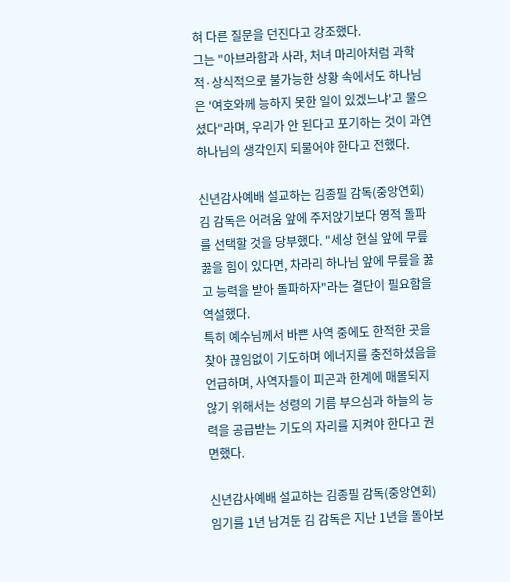혀 다른 질문을 던진다고 강조했다.
그는 "아브라함과 사라, 처녀 마리아처럼 과학적·상식적으로 불가능한 상황 속에서도 하나님은 '여호와께 능하지 못한 일이 있겠느냐'고 물으셨다"라며, 우리가 안 된다고 포기하는 것이 과연 하나님의 생각인지 되물어야 한다고 전했다.

신년감사예배 설교하는 김종필 감독(중앙연회)
김 감독은 어려움 앞에 주저앉기보다 영적 돌파를 선택할 것을 당부했다. "세상 현실 앞에 무릎 꿇을 힘이 있다면, 차라리 하나님 앞에 무릎을 꿇고 능력을 받아 돌파하자"라는 결단이 필요함을 역설했다.
특히 예수님께서 바쁜 사역 중에도 한적한 곳을 찾아 끊임없이 기도하며 에너지를 충전하셨음을 언급하며, 사역자들이 피곤과 한계에 매몰되지 않기 위해서는 성령의 기름 부으심과 하늘의 능력을 공급받는 기도의 자리를 지켜야 한다고 권면했다.

신년감사예배 설교하는 김종필 감독(중앙연회)
임기를 1년 남겨둔 김 감독은 지난 1년을 돌아보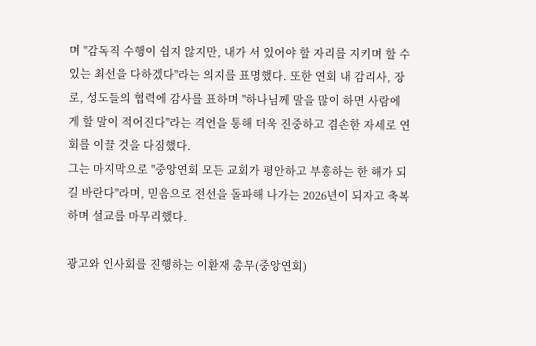며 "감독직 수행이 쉽지 않지만, 내가 서 있어야 할 자리를 지키며 할 수 있는 최선을 다하겠다"라는 의지를 표명했다. 또한 연회 내 감리사, 장로, 성도들의 협력에 감사를 표하며 "하나님께 말을 많이 하면 사람에게 할 말이 적어진다"라는 격언을 통해 더욱 진중하고 겸손한 자세로 연회를 이끌 것을 다짐했다.
그는 마지막으로 "중앙연회 모든 교회가 평안하고 부흥하는 한 해가 되길 바란다"라며, 믿음으로 전선을 돌파해 나가는 2026년이 되자고 축복하며 설교를 마무리했다.

광고와 인사회를 진행하는 이환재 총무(중앙연회)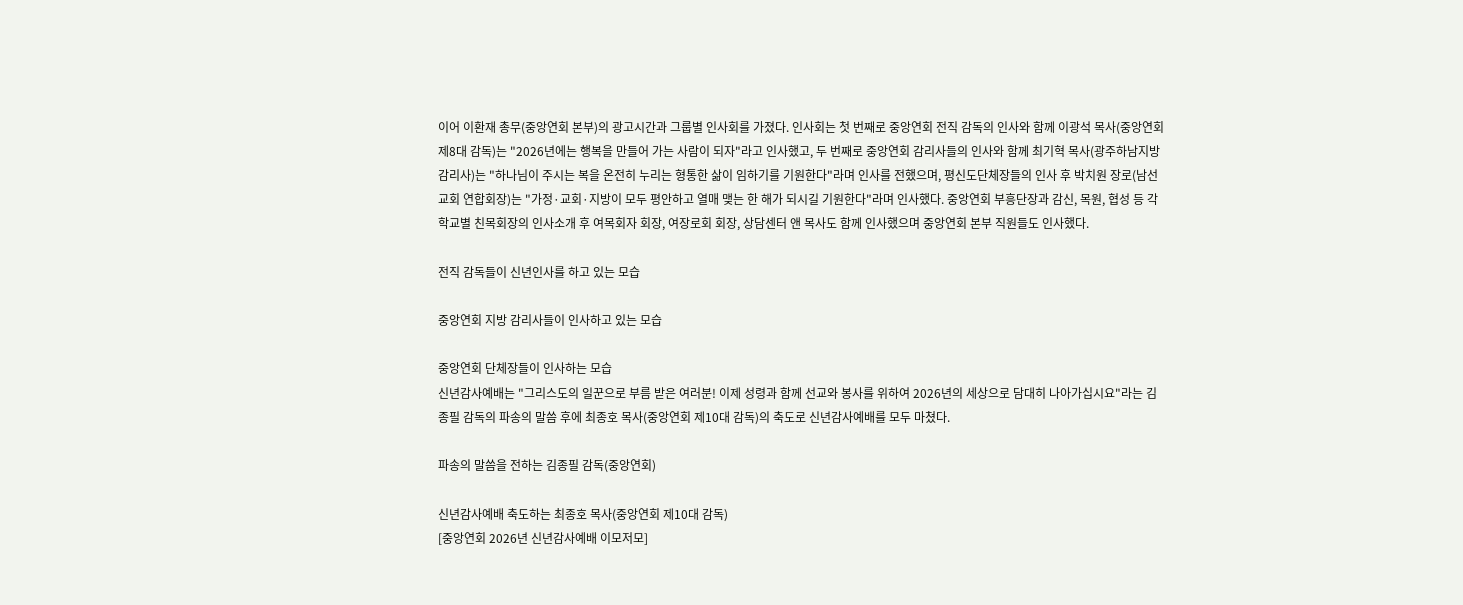이어 이환재 총무(중앙연회 본부)의 광고시간과 그룹별 인사회를 가졌다. 인사회는 첫 번째로 중앙연회 전직 감독의 인사와 함께 이광석 목사(중앙연회 제8대 감독)는 "2026년에는 행복을 만들어 가는 사람이 되자"라고 인사했고, 두 번째로 중앙연회 감리사들의 인사와 함께 최기혁 목사(광주하남지방 감리사)는 "하나님이 주시는 복을 온전히 누리는 형통한 삶이 임하기를 기원한다"라며 인사를 전했으며, 평신도단체장들의 인사 후 박치원 장로(남선교회 연합회장)는 "가정·교회·지방이 모두 평안하고 열매 맺는 한 해가 되시길 기원한다"라며 인사했다. 중앙연회 부흥단장과 감신, 목원, 협성 등 각 학교별 친목회장의 인사소개 후 여목회자 회장, 여장로회 회장, 상담센터 앤 목사도 함께 인사했으며 중앙연회 본부 직원들도 인사했다.

전직 감독들이 신년인사를 하고 있는 모습

중앙연회 지방 감리사들이 인사하고 있는 모습

중앙연회 단체장들이 인사하는 모습
신년감사예배는 "그리스도의 일꾼으로 부름 받은 여러분! 이제 성령과 함께 선교와 봉사를 위하여 2026년의 세상으로 담대히 나아가십시요"라는 김종필 감독의 파송의 말씀 후에 최종호 목사(중앙연회 제10대 감독)의 축도로 신년감사예배를 모두 마쳤다.

파송의 말씀을 전하는 김종필 감독(중앙연회)

신년감사예배 축도하는 최종호 목사(중앙연회 제10대 감독)
[중앙연회 2026년 신년감사예배 이모저모]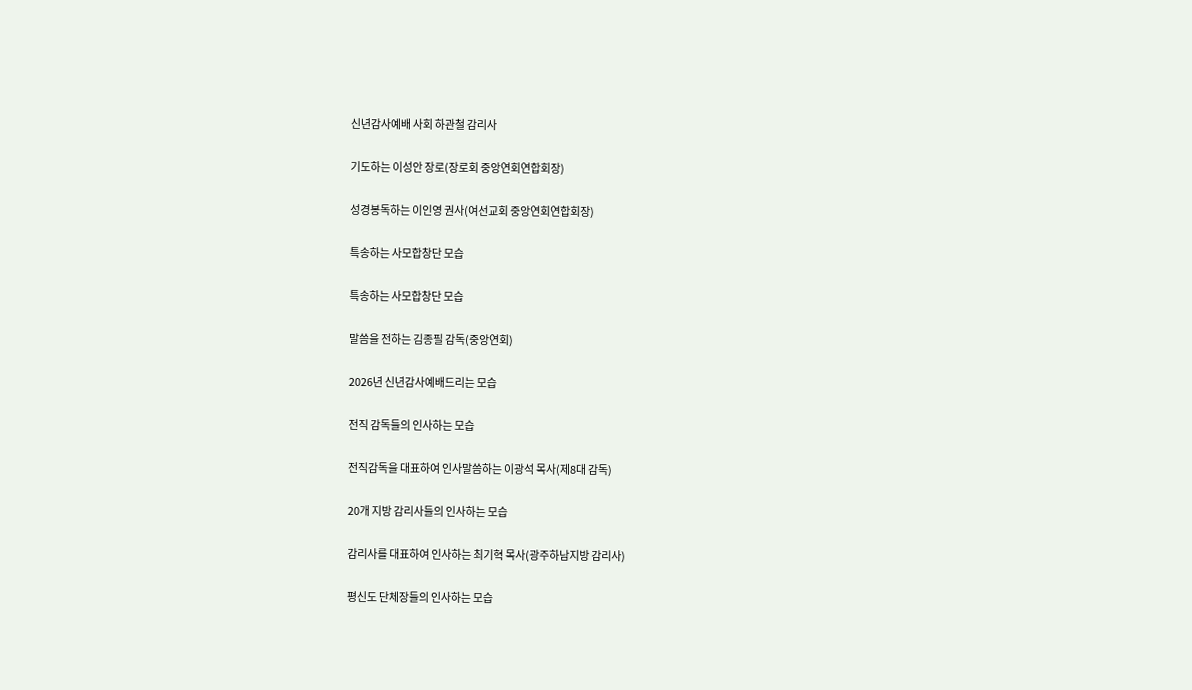신년감사예배 사회 하관철 감리사

기도하는 이성안 장로(장로회 중앙연회연합회장)

성경봉독하는 이인영 권사(여선교회 중앙연회연합회장)

특송하는 사모합창단 모습

특송하는 사모합창단 모습

말씀을 전하는 김종필 감독(중앙연회)

2026년 신년감사예배드리는 모습

전직 감독들의 인사하는 모습

전직감독을 대표하여 인사말씀하는 이광석 목사(제8대 감독)

20개 지방 감리사들의 인사하는 모습

감리사를 대표하여 인사하는 최기혁 목사(광주하남지방 감리사)

평신도 단체장들의 인사하는 모습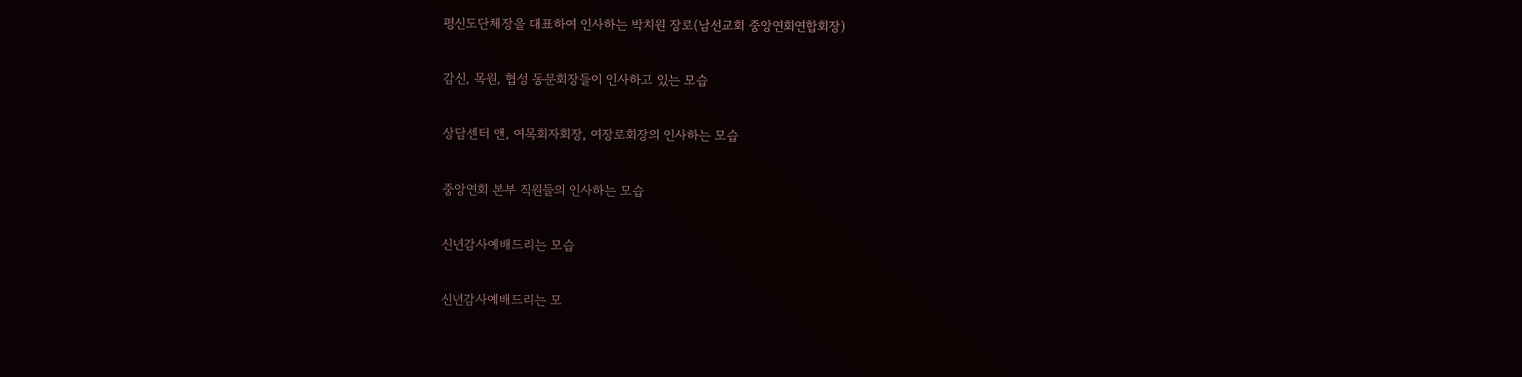평신도단체장을 대표하여 인사하는 박치원 장로(남선교회 중앙연회연합회장)

감신, 목원, 협성 동문회장들이 인사하고 있는 모습

상담센터 앤, 여목회자회장, 여장로회장의 인사하는 모습

중앙연회 본부 직원들의 인사하는 모습

신년감사예배드리는 모습

신년감사예배드리는 모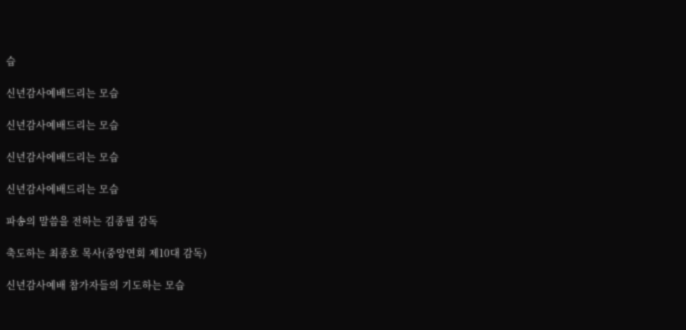습

신년감사예배드리는 모습

신년감사예배드리는 모습

신년감사에배드리는 모습

신년감사에배드리는 모습

파송의 말씀을 전하는 김종필 감독

축도하는 최종호 목사(중앙연회 제10대 감독)

신년감사예배 참가자들의 기도하는 모습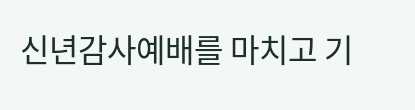신년감사예배를 마치고 기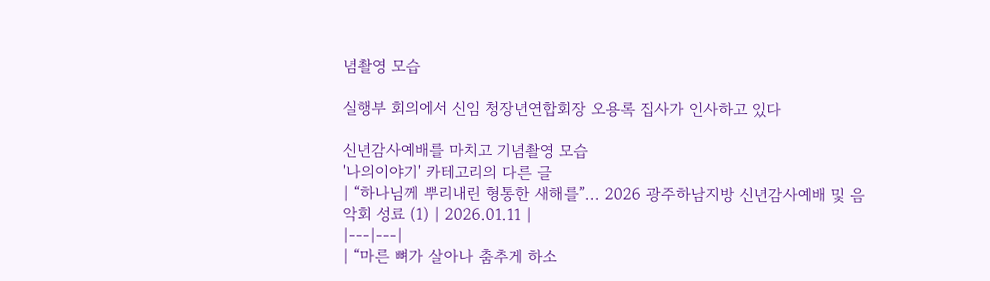념촬영 모습

실행부 회의에서 신임 청장년연합회장 오용록 집사가 인사하고 있다

신년감사예배를 마치고 기념촬영 모습
'나의이야기' 카테고리의 다른 글
| “하나님께 뿌리내린 형통한 새해를”... 2026 광주하남지방 신년감사예배 및 음악회 성료 (1) | 2026.01.11 |
|---|---|
| “마른 뼈가 살아나 춤추게 하소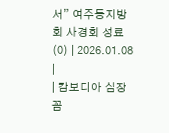서” 여주동지방회 사경회 성료 (0) | 2026.01.08 |
| 캄보디아 심장 꼼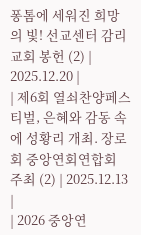퐁톰에 세워진 희망의 빛! 선교센터 감리교회 봉헌 (2) | 2025.12.20 |
| 제6회 열쇠찬양페스티벌, 은혜와 감동 속에 성황리 개최. 장로회 중앙연회연합회 주최 (2) | 2025.12.13 |
| 2026 중앙연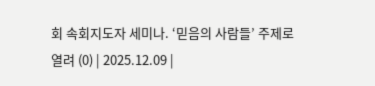회 속회지도자 세미나. ‘믿음의 사람들’ 주제로 열려 (0) | 2025.12.09 |